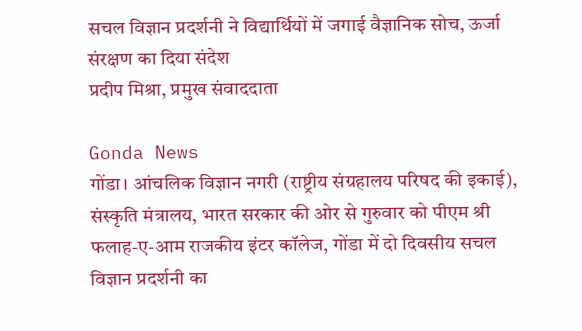सचल विज्ञान प्रदर्शनी ने विद्यार्थियों में जगाई वैज्ञानिक सोच, ऊर्जा संरक्षण का दिया संदेश
प्रदीप मिश्रा, प्रमुख संवाददाता

Gonda News
गोंडा। आंचलिक विज्ञान नगरी (राष्ट्रीय संग्रहालय परिषद की इकाई), संस्कृति मंत्रालय, भारत सरकार की ओर से गुरुवार को पीएम श्री फलाह-ए-आम राजकीय इंटर कॉलेज, गोंडा में दो दिवसीय सचल विज्ञान प्रदर्शनी का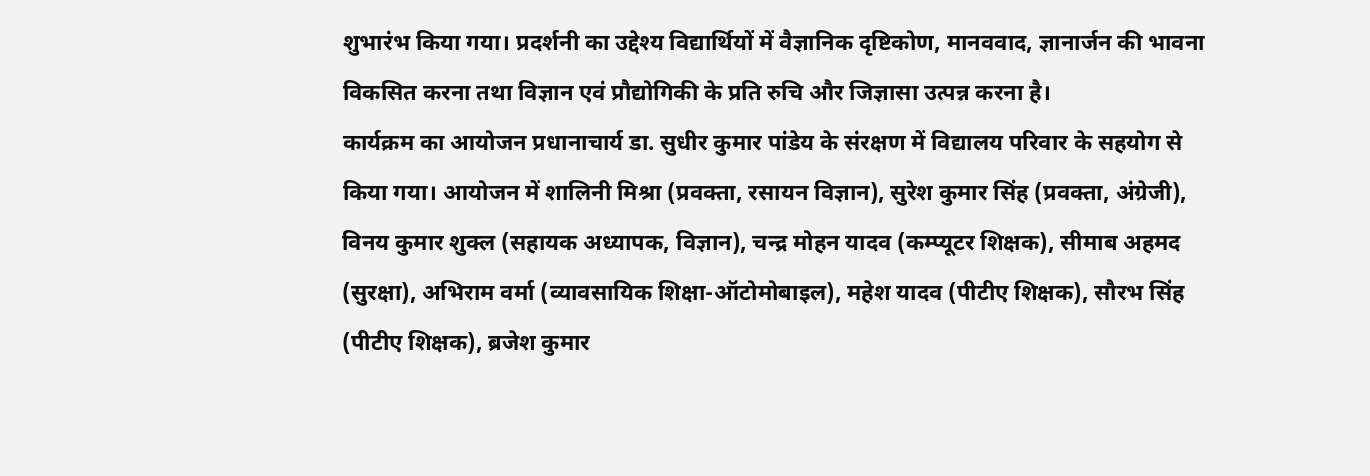शुभारंभ किया गया। प्रदर्शनी का उद्देश्य विद्यार्थियों में वैज्ञानिक दृष्टिकोण, मानववाद, ज्ञानार्जन की भावना विकसित करना तथा विज्ञान एवं प्रौद्योगिकी के प्रति रुचि और जिज्ञासा उत्पन्न करना है।
कार्यक्रम का आयोजन प्रधानाचार्य डा. सुधीर कुमार पांडेय के संरक्षण में विद्यालय परिवार के सहयोग से किया गया। आयोजन में शालिनी मिश्रा (प्रवक्ता, रसायन विज्ञान), सुरेश कुमार सिंह (प्रवक्ता, अंग्रेजी), विनय कुमार शुक्ल (सहायक अध्यापक, विज्ञान), चन्द्र मोहन यादव (कम्प्यूटर शिक्षक), सीमाब अहमद (सुरक्षा), अभिराम वर्मा (व्यावसायिक शिक्षा-ऑटोमोबाइल), महेश यादव (पीटीए शिक्षक), सौरभ सिंह (पीटीए शिक्षक), ब्रजेश कुमार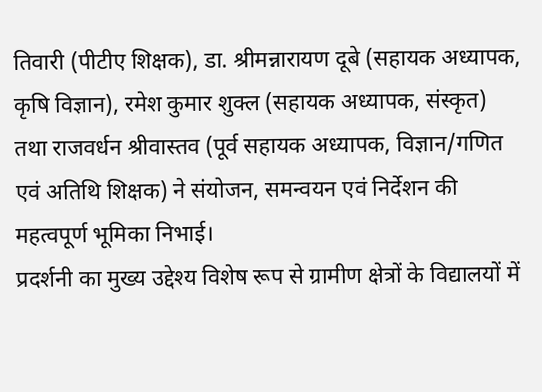तिवारी (पीटीए शिक्षक), डा. श्रीमन्नारायण दूबे (सहायक अध्यापक, कृषि विज्ञान), रमेश कुमार शुक्ल (सहायक अध्यापक, संस्कृत) तथा राजवर्धन श्रीवास्तव (पूर्व सहायक अध्यापक, विज्ञान/गणित एवं अतिथि शिक्षक) ने संयोजन, समन्वयन एवं निर्देशन की महत्वपूर्ण भूमिका निभाई।
प्रदर्शनी का मुख्य उद्देश्य विशेष रूप से ग्रामीण क्षेत्रों के विद्यालयों में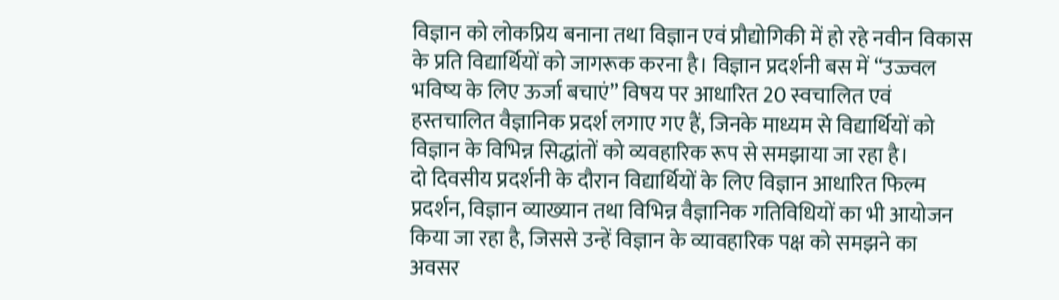विज्ञान को लोकप्रिय बनाना तथा विज्ञान एवं प्रौद्योगिकी में हो रहे नवीन विकास के प्रति विद्यार्थियों को जागरूक करना है। विज्ञान प्रदर्शनी बस में “उज्ज्वल भविष्य के लिए ऊर्जा बचाएं” विषय पर आधारित 20 स्वचालित एवं हस्तचालित वैज्ञानिक प्रदर्श लगाए गए हैं, जिनके माध्यम से विद्यार्थियों को विज्ञान के विभिन्न सिद्धांतों को व्यवहारिक रूप से समझाया जा रहा है।
दो दिवसीय प्रदर्शनी के दौरान विद्यार्थियों के लिए विज्ञान आधारित फिल्म प्रदर्शन, विज्ञान व्याख्यान तथा विभिन्न वैज्ञानिक गतिविधियों का भी आयोजन किया जा रहा है, जिससे उन्हें विज्ञान के व्यावहारिक पक्ष को समझने का अवसर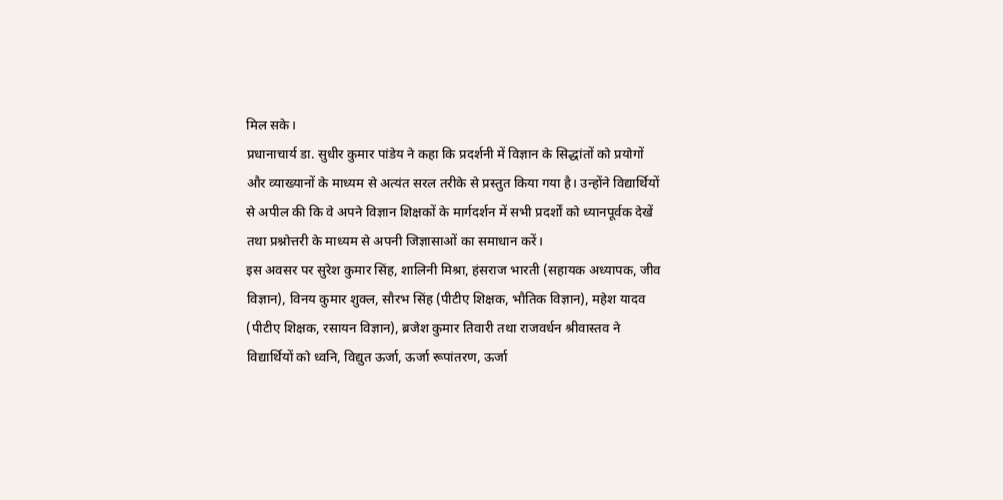मिल सके।
प्रधानाचार्य डा. सुधीर कुमार पांडेय ने कहा कि प्रदर्शनी में विज्ञान के सिद्धांतों को प्रयोगों और व्याख्यानों के माध्यम से अत्यंत सरल तरीके से प्रस्तुत किया गया है। उन्होंने विद्यार्थियों से अपील की कि वे अपने विज्ञान शिक्षकों के मार्गदर्शन में सभी प्रदर्शों को ध्यानपूर्वक देखें तथा प्रश्नोत्तरी के माध्यम से अपनी जिज्ञासाओं का समाधान करें।
इस अवसर पर सुरेश कुमार सिंह, शालिनी मिश्रा, हंसराज भारती (सहायक अध्यापक, जीव विज्ञान), विनय कुमार शुक्ल, सौरभ सिंह (पीटीए शिक्षक, भौतिक विज्ञान), महेश यादव (पीटीए शिक्षक, रसायन विज्ञान), ब्रजेश कुमार तिवारी तथा राजवर्धन श्रीवास्तव ने विद्यार्थियों को ध्वनि, विद्युत ऊर्जा, ऊर्जा रूपांतरण, ऊर्जा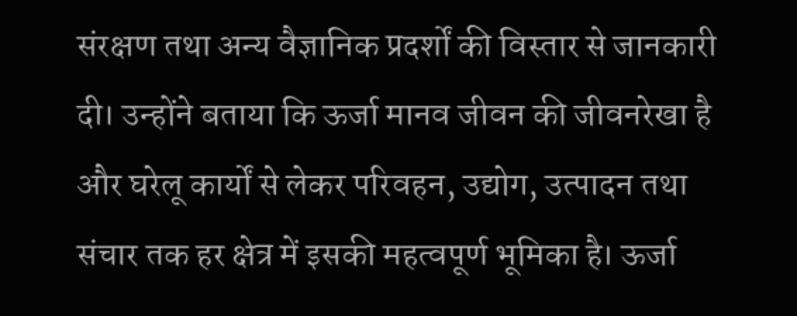संरक्षण तथा अन्य वैज्ञानिक प्रदर्शों की विस्तार से जानकारी दी। उन्होंने बताया कि ऊर्जा मानव जीवन की जीवनरेखा है और घरेलू कार्यों से लेकर परिवहन, उद्योग, उत्पादन तथा संचार तक हर क्षेत्र में इसकी महत्वपूर्ण भूमिका है। ऊर्जा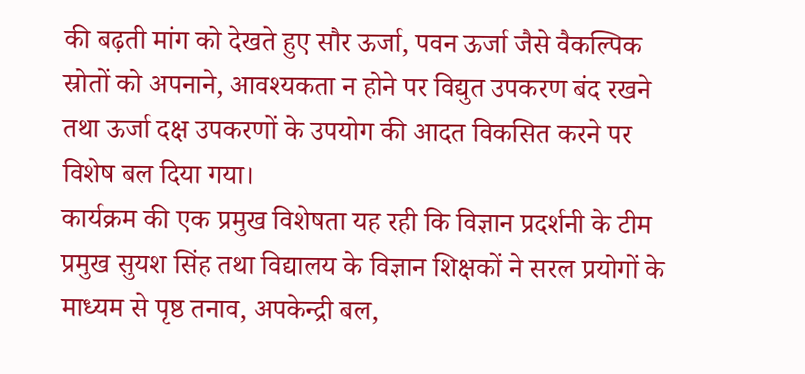की बढ़ती मांग को देखते हुए सौर ऊर्जा, पवन ऊर्जा जैसे वैकल्पिक स्रोतों को अपनाने, आवश्यकता न होने पर विद्युत उपकरण बंद रखने तथा ऊर्जा दक्ष उपकरणों के उपयोग की आदत विकसित करने पर विशेष बल दिया गया।
कार्यक्रम की एक प्रमुख विशेषता यह रही कि विज्ञान प्रदर्शनी के टीम प्रमुख सुयश सिंह तथा विद्यालय के विज्ञान शिक्षकों ने सरल प्रयोगों के माध्यम से पृष्ठ तनाव, अपकेन्द्री बल,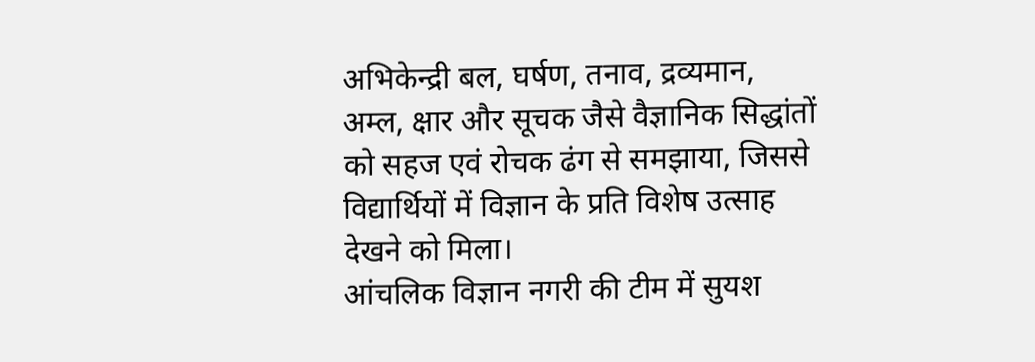अभिकेन्द्री बल, घर्षण, तनाव, द्रव्यमान, अम्ल, क्षार और सूचक जैसे वैज्ञानिक सिद्धांतों को सहज एवं रोचक ढंग से समझाया, जिससे विद्यार्थियों में विज्ञान के प्रति विशेष उत्साह देखने को मिला।
आंचलिक विज्ञान नगरी की टीम में सुयश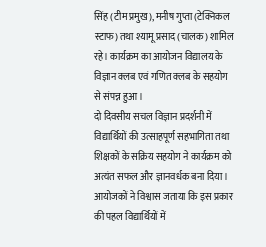सिंह (टीम प्रमुख), मनीष गुप्ता (टेक्निकल स्टाफ) तथा श्यामू प्रसाद (चालक) शामिल रहे। कार्यक्रम का आयोजन विद्यालय के विज्ञान क्लब एवं गणित क्लब के सहयोग से संपन्न हुआ।
दो दिवसीय सचल विज्ञान प्रदर्शनी में विद्यार्थियों की उत्साहपूर्ण सहभागिता तथा शिक्षकों के सक्रिय सहयोग ने कार्यक्रम को अत्यंत सफल और ज्ञानवर्धक बना दिया। आयोजकों ने विश्वास जताया कि इस प्रकार की पहल विद्यार्थियों में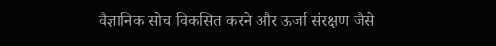वैज्ञानिक सोच विकसित करने और ऊर्जा संरक्षण जैसे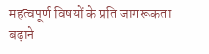महत्वपूर्ण विषयों के प्रति जागरूकता बढ़ाने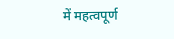में महत्वपूर्ण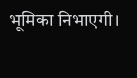भूमिका निभाएगी।